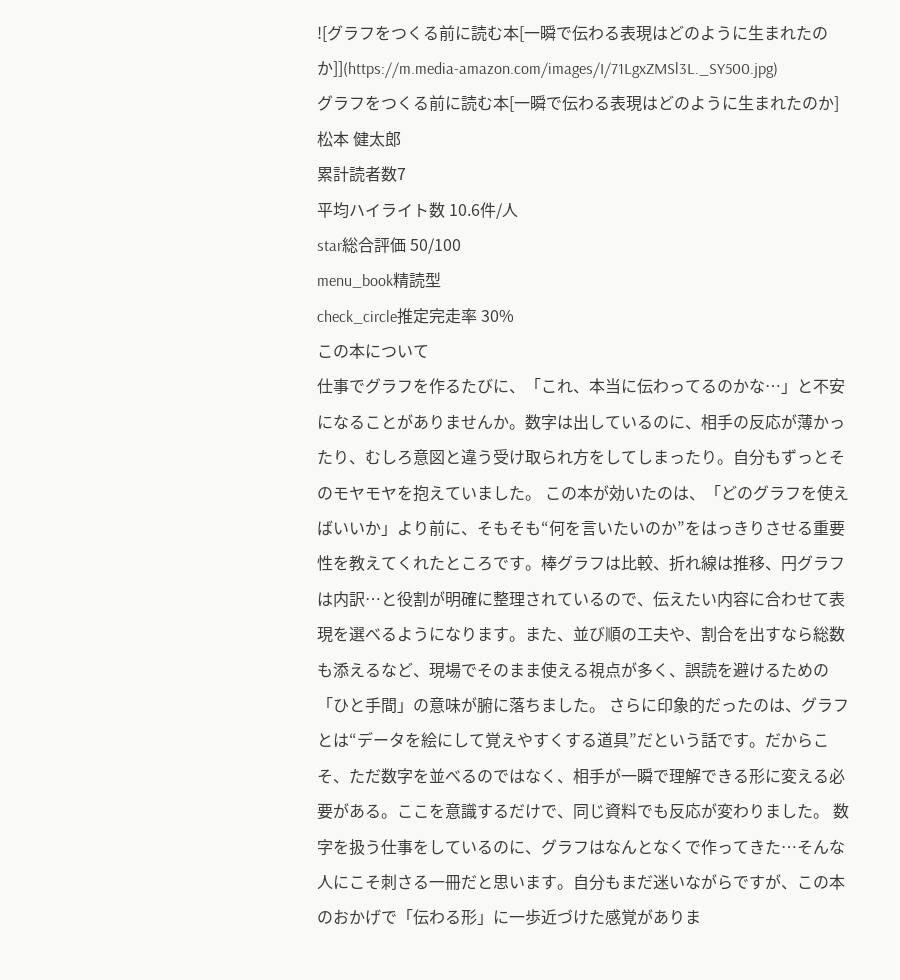![グラフをつくる前に読む本[一瞬で伝わる表現はどのように生まれたのか]](https://m.media-amazon.com/images/I/71LgxZMSl3L._SY500.jpg)
グラフをつくる前に読む本[一瞬で伝わる表現はどのように生まれたのか]
松本 健太郎
累計読者数7
平均ハイライト数 10.6件/人
star総合評価 50/100
menu_book精読型
check_circle推定完走率 30%
この本について
仕事でグラフを作るたびに、「これ、本当に伝わってるのかな…」と不安になることがありませんか。数字は出しているのに、相手の反応が薄かったり、むしろ意図と違う受け取られ方をしてしまったり。自分もずっとそのモヤモヤを抱えていました。 この本が効いたのは、「どのグラフを使えばいいか」より前に、そもそも“何を言いたいのか”をはっきりさせる重要性を教えてくれたところです。棒グラフは比較、折れ線は推移、円グラフは内訳…と役割が明確に整理されているので、伝えたい内容に合わせて表現を選べるようになります。また、並び順の工夫や、割合を出すなら総数も添えるなど、現場でそのまま使える視点が多く、誤読を避けるための「ひと手間」の意味が腑に落ちました。 さらに印象的だったのは、グラフとは“データを絵にして覚えやすくする道具”だという話です。だからこそ、ただ数字を並べるのではなく、相手が一瞬で理解できる形に変える必要がある。ここを意識するだけで、同じ資料でも反応が変わりました。 数字を扱う仕事をしているのに、グラフはなんとなくで作ってきた…そんな人にこそ刺さる一冊だと思います。自分もまだ迷いながらですが、この本のおかげで「伝わる形」に一歩近づけた感覚がありま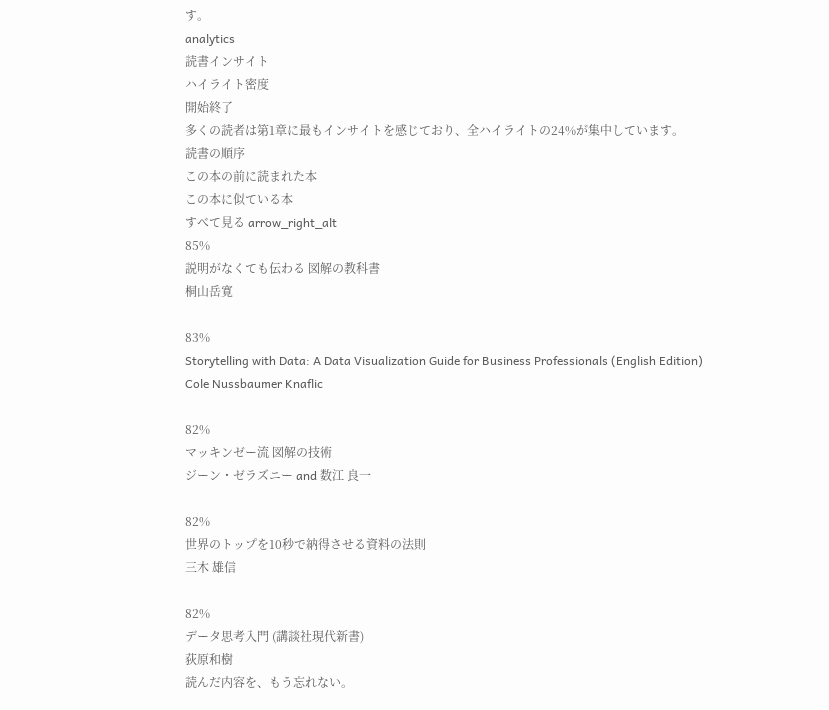す。
analytics
読書インサイト
ハイライト密度
開始終了
多くの読者は第1章に最もインサイトを感じており、全ハイライトの24%が集中しています。
読書の順序
この本の前に読まれた本
この本に似ている本
すべて見る arrow_right_alt
85%
説明がなくても伝わる 図解の教科書
桐山岳寛

83%
Storytelling with Data: A Data Visualization Guide for Business Professionals (English Edition)
Cole Nussbaumer Knaflic

82%
マッキンゼー流 図解の技術
ジーン・ゼラズニー and 数江 良一

82%
世界のトップを10秒で納得させる資料の法則
三木 雄信

82%
データ思考入門 (講談社現代新書)
荻原和樹
読んだ内容を、もう忘れない。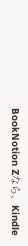BookNotion Zなら、Kindle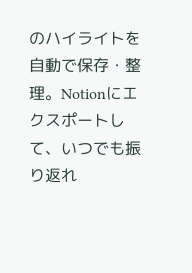のハイライトを自動で保存・整理。Notionにエクスポートして、いつでも振り返れ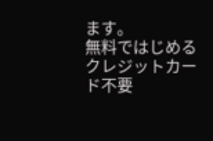ます。
無料ではじめる
クレジットカード不要